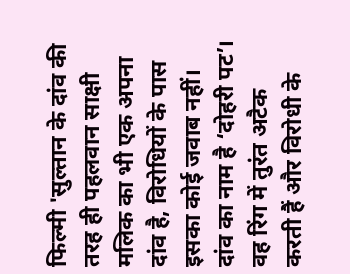फिल्मी 'सुल्तान के दांव की तरह ही पहलवान साक्षी मलिक का भी एक अपना दांव है, विरोधियों के पास इसका कोई जवाब नहीं। दांव का नाम है ‘दोहरी पट’। वह रिंग में तुरंत अटैक करती हैं और विरोधी के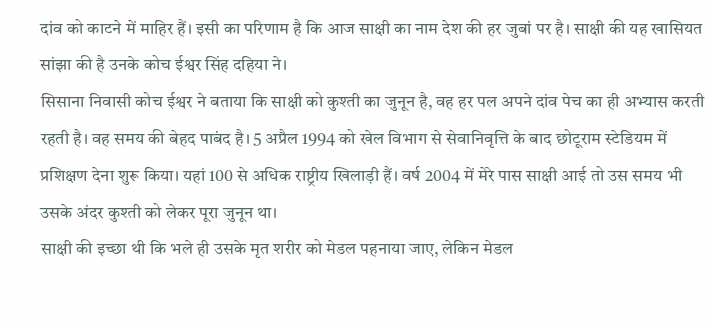दांव को काटने में माहिर हैं। इसी का परिणाम है कि आज साक्षी का नाम देश की हर जुबां पर है। साक्षी की यह खासियत सांझा की है उनके कोच ईश्वर सिंह दहिया ने।
सिसाना निवासी कोच ईश्वर ने बताया कि साक्षी को कुश्ती का जुनून है, वह हर पल अपने दांव पेच का ही अभ्यास करती रहती है। वह समय की बेहद पाबंद है। 5 अप्रैल 1994 को खेल विभाग से सेवानिवृत्ति के बाद छोटूराम स्टेडियम में प्रशिक्षण देना शुरू किया। यहां 100 से अधिक राष्ट्रीय खिलाड़ी हैं। वर्ष 2004 में मेरे पास साक्षी आई तो उस समय भी उसके अंदर कुश्ती को लेकर पूरा जुनून था।
साक्षी की इच्छा थी कि भले ही उसके मृत शरीर को मेडल पहनाया जाए, लेकिन मेडल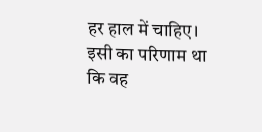हर हाल में चाहिए। इसी का परिणाम था कि वह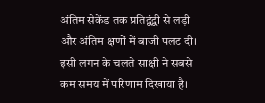अंतिम सेकेंड तक प्रतिद्वंद्वी से लड़ी और अंतिम क्षणों में बाजी पलट दी। इसी लगन के चलते साक्षी ने सबसे कम समय में परिणाम दिखाया है।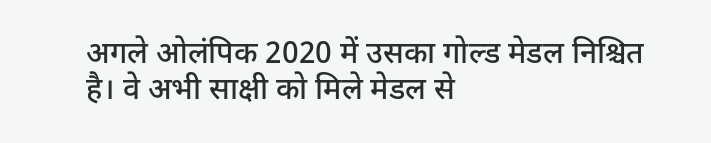अगले ओलंपिक 2020 में उसका गोल्ड मेडल निश्चित है। वे अभी साक्षी को मिले मेडल से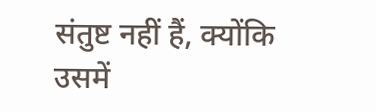संतुष्ट नहीं हैं, क्योंकि उसमें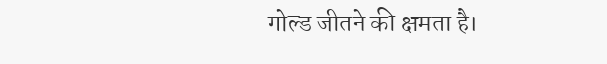गोल्ड जीतने की क्षमता है।